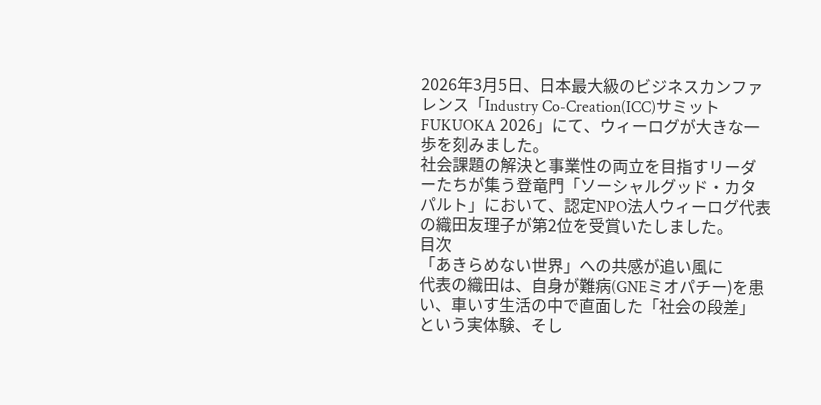2026年3月5日、日本最大級のビジネスカンファレンス「Industry Co-Creation(ICC)サミット FUKUOKA 2026」にて、ウィーログが大きな一歩を刻みました。
社会課題の解決と事業性の両立を目指すリーダーたちが集う登竜門「ソーシャルグッド・カタパルト」において、認定NPO法人ウィーログ代表の織田友理子が第2位を受賞いたしました。
目次
「あきらめない世界」への共感が追い風に
代表の織田は、自身が難病(GNEミオパチー)を患い、車いす生活の中で直面した「社会の段差」という実体験、そし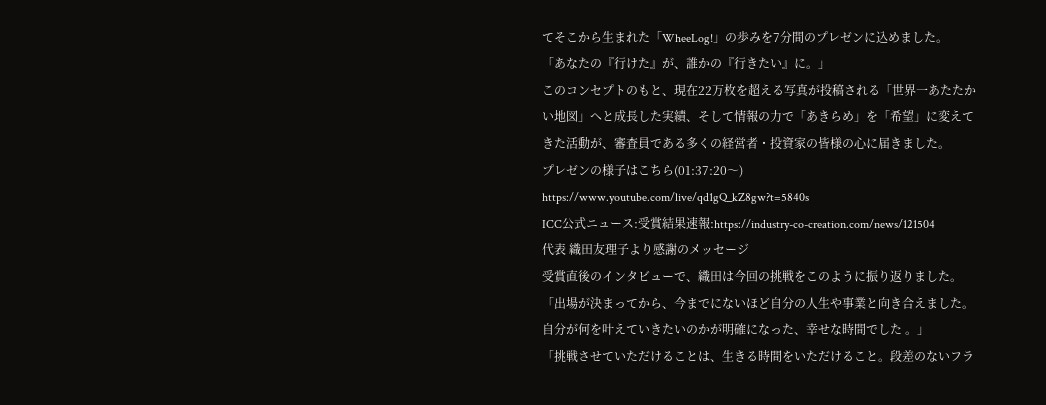てそこから生まれた「WheeLog!」の歩みを7分間のプレゼンに込めました。
「あなたの『行けた』が、誰かの『行きたい』に。」
このコンセプトのもと、現在22万枚を超える写真が投稿される「世界一あたたかい地図」へと成長した実績、そして情報の力で「あきらめ」を「希望」に変えてきた活動が、審査員である多くの経営者・投資家の皆様の心に届きました。
プレゼンの様子はこちら(01:37:20〜) https://www.youtube.com/live/qd1gQ_kZ8gw?t=5840s
ICC公式ニュース:受賞結果速報:https://industry-co-creation.com/news/121504
代表 織田友理子より感謝のメッセージ
受賞直後のインタビューで、織田は今回の挑戦をこのように振り返りました。
「出場が決まってから、今までにないほど自分の人生や事業と向き合えました。自分が何を叶えていきたいのかが明確になった、幸せな時間でした 。」
「挑戦させていただけることは、生きる時間をいただけること。段差のないフラ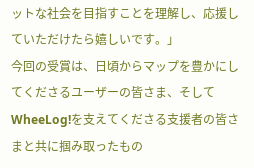ットな社会を目指すことを理解し、応援していただけたら嬉しいです。」
今回の受賞は、日頃からマップを豊かにしてくださるユーザーの皆さま、そしてWheeLog!を支えてくださる支援者の皆さまと共に掴み取ったもの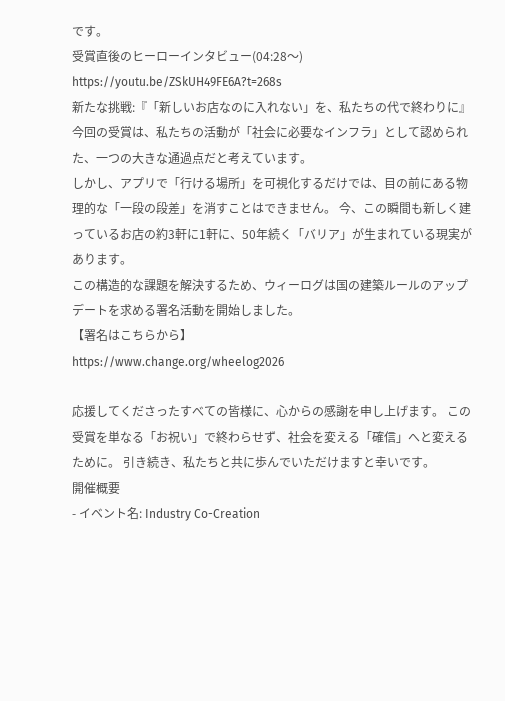です。
受賞直後のヒーローインタビュー(04:28〜) https://youtu.be/ZSkUH49FE6A?t=268s
新たな挑戦:『「新しいお店なのに入れない」を、私たちの代で終わりに』
今回の受賞は、私たちの活動が「社会に必要なインフラ」として認められた、一つの大きな通過点だと考えています。
しかし、アプリで「行ける場所」を可視化するだけでは、目の前にある物理的な「一段の段差」を消すことはできません。 今、この瞬間も新しく建っているお店の約3軒に1軒に、50年続く「バリア」が生まれている現実があります。
この構造的な課題を解決するため、ウィーログは国の建築ルールのアップデートを求める署名活動を開始しました。
【署名はこちらから】
https://www.change.org/wheelog2026

応援してくださったすべての皆様に、心からの感謝を申し上げます。 この受賞を単なる「お祝い」で終わらせず、社会を変える「確信」へと変えるために。 引き続き、私たちと共に歩んでいただけますと幸いです。
開催概要
- イベント名: Industry Co-Creation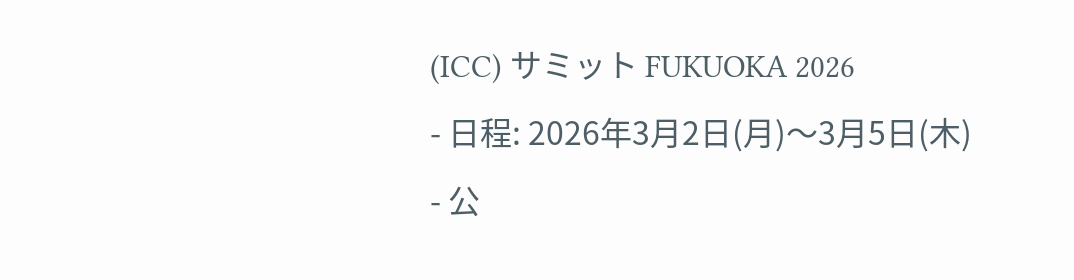(ICC) サミット FUKUOKA 2026
- 日程: 2026年3月2日(月)〜3月5日(木)
- 公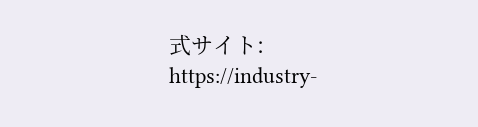式サイト: https://industry-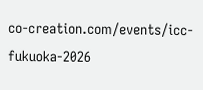co-creation.com/events/icc-fukuoka-2026